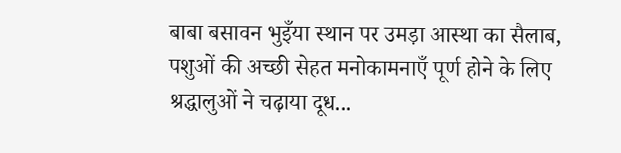बाबा बसावन भुइँया स्थान पर उमड़ा आस्था का सैलाब, पशुओं की अच्छी सेहत मनोकामनाएँ पूर्ण होने के लिए श्रद्धालुओं ने चढ़ाया दूध...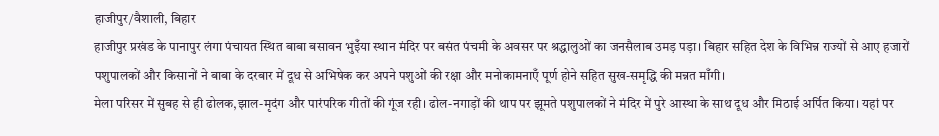हाजीपुर/वैशाली, बिहार
हाजीपुर प्रखंड के पानापुर लंगा पंचायत स्थित बाबा बसावन भुइँया स्थान मंदिर पर बसंत पंचमी के अवसर पर श्रद्धालुओं का जनसैलाब उमड़ पड़ा। बिहार सहित देश के विभिन्न राज्यों से आए हजारों पशुपालकों और किसानों ने बाबा के दरबार में दूध से अभिषेक कर अपने पशुओं की रक्षा और मनोकामनाएँ पूर्ण होने सहित सुख-समृद्धि की मन्नत माँगी।
मेला परिसर में सुबह से ही ढोलक,झाल-मृदंग और पारंपरिक गीतों की गूंज रही। ढोल-नगाड़ों की थाप पर झूमते पशुपालकों ने मंदिर में पुरे आस्था के साथ दूध और मिठाई अर्पित किया। यहां पर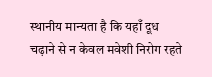स्थानीय मान्यता है कि यहाँ दूध चढ़ाने से न केवल मवेशी निरोग रहते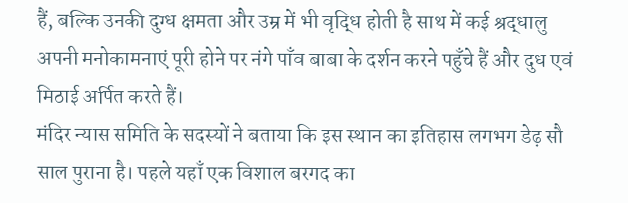हैं, बल्कि उनकी दुग्ध क्षमता और उम्र में भी वृद्धि होती है साथ में कई श्रद्धालु अपनी मनोकामनाएं पूरी होने पर नंगे पाँव बाबा के दर्शन करने पहुँचे हैं और दुध एवं मिठाई अर्पित करते हैं।
मंदिर न्यास समिति के सदस्यों ने बताया कि इस स्थान का इतिहास लगभग डेढ़ सौ साल पुराना है। पहले यहाँ एक विशाल बरगद का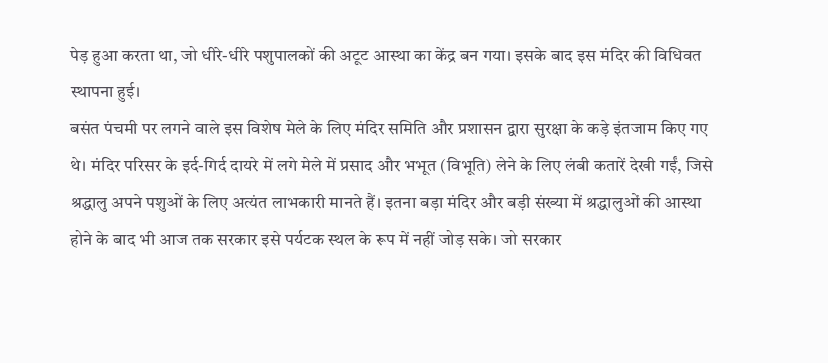पेड़ हुआ करता था, जो धीरे-धीरे पशुपालकों की अटूट आस्था का केंद्र बन गया। इसके बाद इस मंदिर की विधिवत स्थापना हुई।
बसंत पंचमी पर लगने वाले इस विशेष मेले के लिए मंदिर समिति और प्रशासन द्वारा सुरक्षा के कड़े इंतजाम किए गए थे। मंदिर परिसर के इर्द-गिर्द दायरे में लगे मेले में प्रसाद और भभूत (विभूति) लेने के लिए लंबी कतारें देखी गईं, जिसे श्रद्धालु अपने पशुओं के लिए अत्यंत लाभकारी मानते हैं। इतना बड़ा मंदिर और बड़ी संख्या में श्रद्धालुओं की आस्था होने के बाद भी आज तक सरकार इसे पर्यटक स्थल के रूप में नहीं जोड़ सके। जो सरकार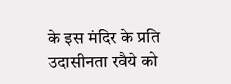के इस मंदिर के प्रति उदासीनता रवैये को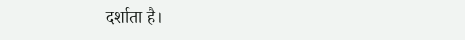दर्शाता है।